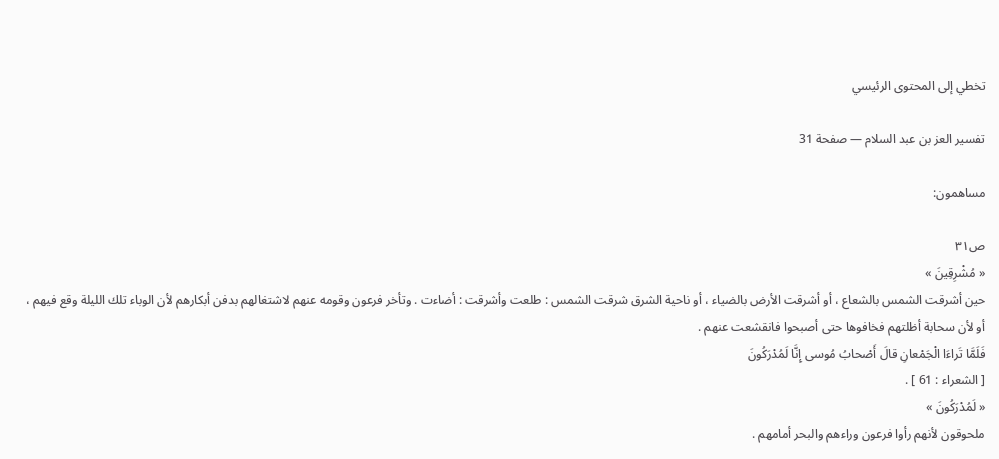تخطي إلى المحتوى الرئيسي

تفسير العز بن عبد السلام — صفحة 31

مساهمون:

ص٣١
« مُشْرِقِينَ »
حين أشرقت الشمس بالشعاع ، أو أشرقت الأرض بالضياء ، أو ناحية الشرق شرقت الشمس : طلعت وأشرقت : أضاءت . وتأخر فرعون وقومه عنهم لاشتغالهم بدفن أبكارهم لأن الوباء تلك الليلة وقع فيهم ، أو لأن سحابة أظلتهم فخافوها حتى أصبحوا فانقشعت عنهم .
فَلَمَّا تَراءَا الْجَمْعانِ قالَ أَصْحابُ مُوسى إِنَّا لَمُدْرَكُونَ
[ الشعراء : 61 ] .
« لَمُدْرَكُونَ »
ملحوقون لأنهم رأوا فرعون وراءهم والبحر أمامهم .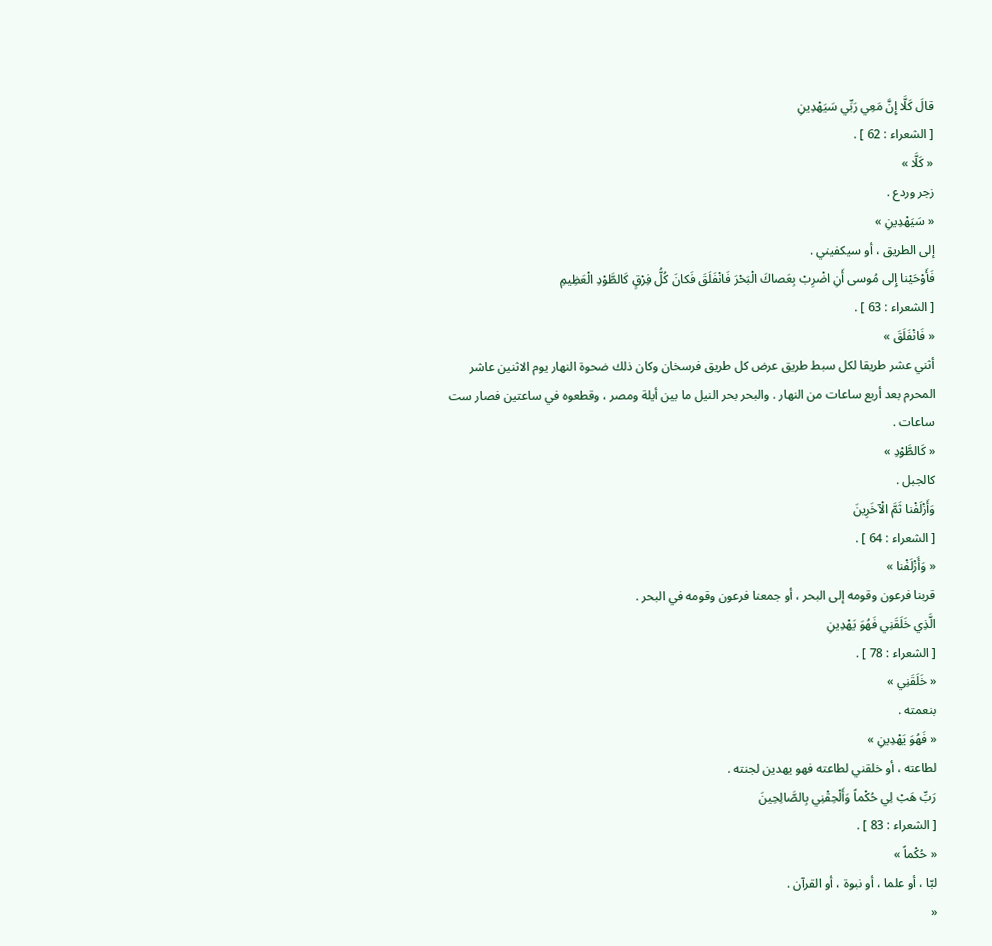قالَ كَلَّا إِنَّ مَعِي رَبِّي سَيَهْدِينِ
[ الشعراء : 62 ] .
« كَلَّا »
زجر وردع .
« سَيَهْدِينِ »
إلى الطريق ، أو سيكفيني .
فَأَوْحَيْنا إِلى مُوسى أَنِ اضْرِبْ بِعَصاكَ الْبَحْرَ فَانْفَلَقَ فَكانَ كُلُّ فِرْقٍ كَالطَّوْدِ الْعَظِيمِ
[ الشعراء : 63 ] .
« فَانْفَلَقَ »
أثني عشر طريقا لكل سبط طريق عرض كل طريق فرسخان وكان ذلك ضحوة النهار يوم الاثنين عاشر المحرم بعد أربع ساعات من النهار . والبحر بحر النيل ما بين أيلة ومصر ، وقطعوه في ساعتين فصار ست ساعات .
« كَالطَّوْدِ »
كالجبل .
وَأَزْلَفْنا ثَمَّ الْآخَرِينَ
[ الشعراء : 64 ] .
« وَأَزْلَفْنا »
قربنا فرعون وقومه إلى البحر ، أو جمعنا فرعون وقومه في البحر .
الَّذِي خَلَقَنِي فَهُوَ يَهْدِينِ
[ الشعراء : 78 ] .
« خَلَقَنِي »
بنعمته .
« فَهُوَ يَهْدِينِ »
لطاعته ، أو خلقني لطاعته فهو يهدين لجنته .
رَبِّ هَبْ لِي حُكْماً وَأَلْحِقْنِي بِالصَّالِحِينَ
[ الشعراء : 83 ] .
« حُكْماً »
لبّا ، أو علما ، أو نبوة ، أو القرآن .
«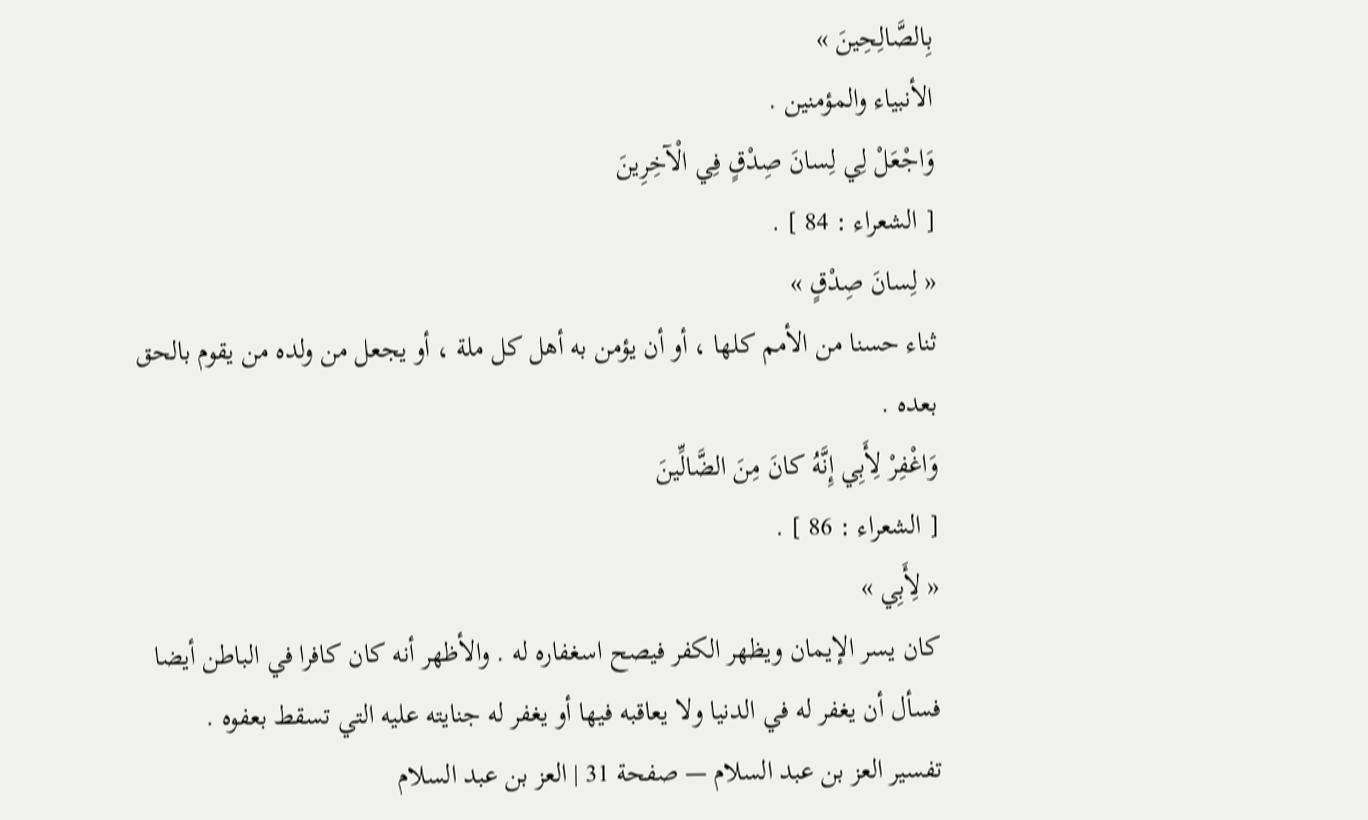بِالصَّالِحِينَ »
الأنبياء والمؤمنين .
وَاجْعَلْ لِي لِسانَ صِدْقٍ فِي الْآخِرِينَ
[ الشعراء : 84 ] .
« لِسانَ صِدْقٍ »
ثناء حسنا من الأمم كلها ، أو أن يؤمن به أهل كل ملة ، أو يجعل من ولده من يقوم بالحق بعده .
وَاغْفِرْ لِأَبِي إِنَّهُ كانَ مِنَ الضَّالِّينَ
[ الشعراء : 86 ] .
« لِأَبِي »
كان يسر الإيمان ويظهر الكفر فيصح اسغفاره له . والأظهر أنه كان كافرا في الباطن أيضا فسأل أن يغفر له في الدنيا ولا يعاقبه فيها أو يغفر له جنايته عليه التي تسقط بعفوه .
تفسير العز بن عبد السلام — صفحة 31 | العز بن عبد السلام